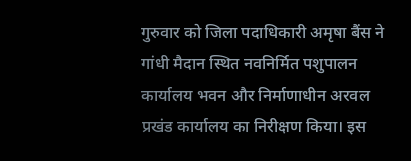गुरुवार को जिला पदाधिकारी अमृषा बैंस ने गांधी मैदान स्थित नवनिर्मित पशुपालन कार्यालय भवन और निर्माणाधीन अरवल प्रखंड कार्यालय का निरीक्षण किया। इस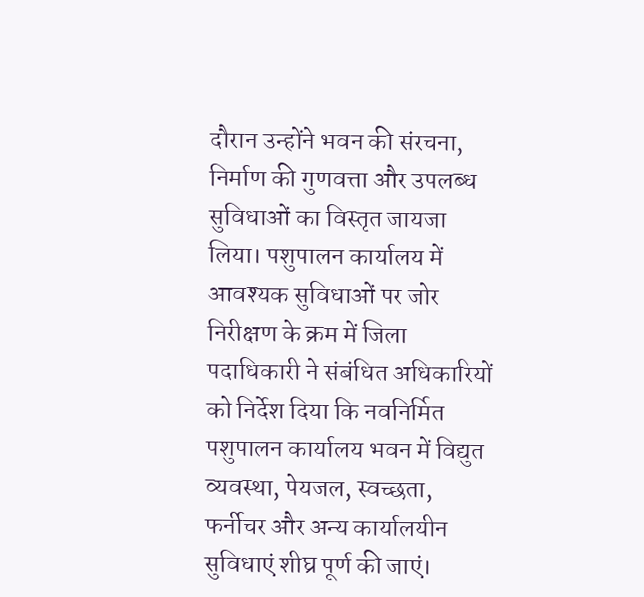दौरान उन्होंने भवन की संरचना, निर्माण की गुणवत्ता और उपलब्ध सुविधाओं का विस्तृत जायजा लिया। पशुपालन कार्यालय में आवश्यक सुविधाओं पर जोर
निरीक्षण के क्रम में जिला पदाधिकारी ने संबंधित अधिकारियों को निर्देश दिया कि नवनिर्मित पशुपालन कार्यालय भवन में विद्युत व्यवस्था, पेयजल, स्वच्छता, फर्नीचर और अन्य कार्यालयीन सुविधाएं शीघ्र पूर्ण की जाएं।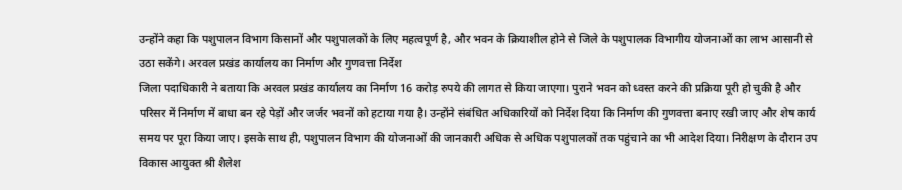उन्होंने कहा कि पशुपालन विभाग किसानों और पशुपालकों के लिए महत्वपूर्ण है, और भवन के क्रियाशील होने से जिले के पशुपालक विभागीय योजनाओं का लाभ आसानी से उठा सकेंगे। अरवल प्रखंड कार्यालय का निर्माण और गुणवत्ता निर्देश
जिला पदाधिकारी ने बताया कि अरवल प्रखंड कार्यालय का निर्माण 16 करोड़ रुपये की लागत से किया जाएगा। पुराने भवन को ध्वस्त करने की प्रक्रिया पूरी हो चुकी है और परिसर में निर्माण में बाधा बन रहे पेड़ों और जर्जर भवनों को हटाया गया है। उन्होंने संबंधित अधिकारियों को निर्देश दिया कि निर्माण की गुणवत्ता बनाए रखी जाए और शेष कार्य समय पर पूरा किया जाए। इसके साथ ही, पशुपालन विभाग की योजनाओं की जानकारी अधिक से अधिक पशुपालकों तक पहुंचाने का भी आदेश दिया। निरीक्षण के दौरान उप विकास आयुक्त श्री शैलेश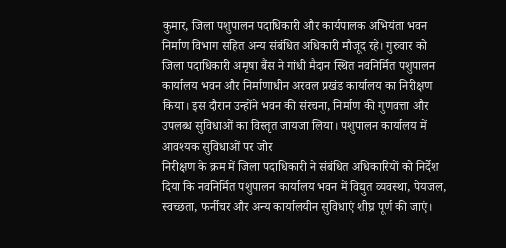कुमार, जिला पशुपालन पदाधिकारी और कार्यपालक अभियंता भवन निर्माण विभाग सहित अन्य संबंधित अधिकारी मौजूद रहे। गुरुवार को जिला पदाधिकारी अमृषा बैंस ने गांधी मैदान स्थित नवनिर्मित पशुपालन कार्यालय भवन और निर्माणाधीन अरवल प्रखंड कार्यालय का निरीक्षण किया। इस दौरान उन्होंने भवन की संरचना, निर्माण की गुणवत्ता और उपलब्ध सुविधाओं का विस्तृत जायजा लिया। पशुपालन कार्यालय में आवश्यक सुविधाओं पर जोर
निरीक्षण के क्रम में जिला पदाधिकारी ने संबंधित अधिकारियों को निर्देश दिया कि नवनिर्मित पशुपालन कार्यालय भवन में विद्युत व्यवस्था, पेयजल, स्वच्छता, फर्नीचर और अन्य कार्यालयीन सुविधाएं शीघ्र पूर्ण की जाएं।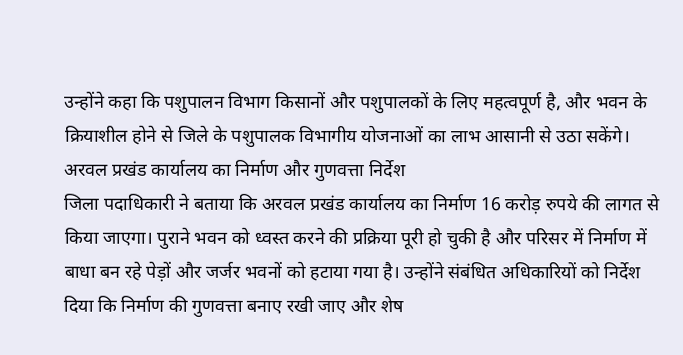उन्होंने कहा कि पशुपालन विभाग किसानों और पशुपालकों के लिए महत्वपूर्ण है, और भवन के क्रियाशील होने से जिले के पशुपालक विभागीय योजनाओं का लाभ आसानी से उठा सकेंगे। अरवल प्रखंड कार्यालय का निर्माण और गुणवत्ता निर्देश
जिला पदाधिकारी ने बताया कि अरवल प्रखंड कार्यालय का निर्माण 16 करोड़ रुपये की लागत से किया जाएगा। पुराने भवन को ध्वस्त करने की प्रक्रिया पूरी हो चुकी है और परिसर में निर्माण में बाधा बन रहे पेड़ों और जर्जर भवनों को हटाया गया है। उन्होंने संबंधित अधिकारियों को निर्देश दिया कि निर्माण की गुणवत्ता बनाए रखी जाए और शेष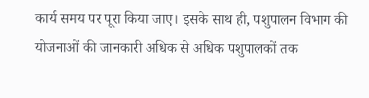कार्य समय पर पूरा किया जाए। इसके साथ ही, पशुपालन विभाग की योजनाओं की जानकारी अधिक से अधिक पशुपालकों तक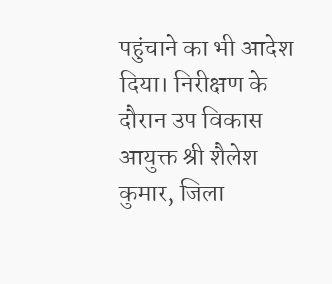पहुंचाने का भी आदेश दिया। निरीक्षण के दौरान उप विकास आयुक्त श्री शैलेश कुमार, जिला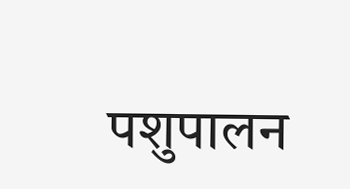पशुपालन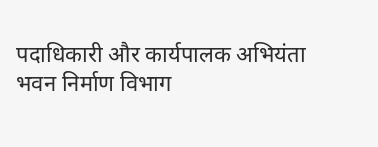पदाधिकारी और कार्यपालक अभियंता भवन निर्माण विभाग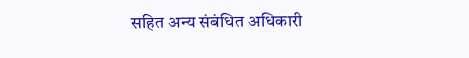सहित अन्य संबंधित अधिकारी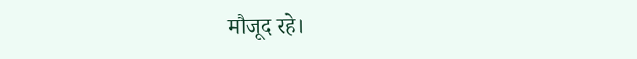मौजूद रहे।